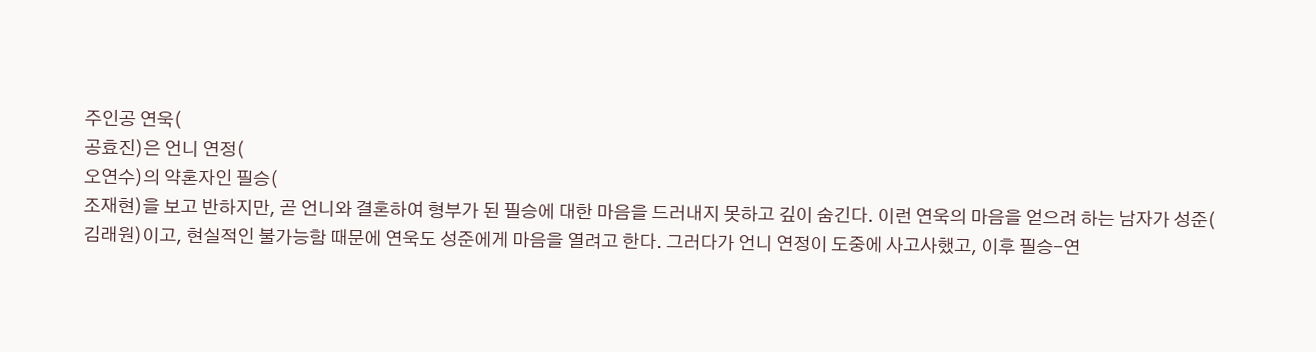주인공 연욱(
공효진)은 언니 연정(
오연수)의 약혼자인 필승(
조재현)을 보고 반하지만, 곧 언니와 결혼하여 형부가 된 필승에 대한 마음을 드러내지 못하고 깊이 숨긴다. 이런 연욱의 마음을 얻으려 하는 남자가 성준(
김래원)이고, 현실적인 불가능함 때문에 연욱도 성준에게 마음을 열려고 한다. 그러다가 언니 연정이 도중에 사고사했고, 이후 필승-연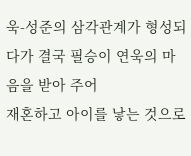욱-성준의 삼각관계가 형성되다가 결국 필승이 연욱의 마음을 받아 주어
재혼하고 아이를 낳는 것으로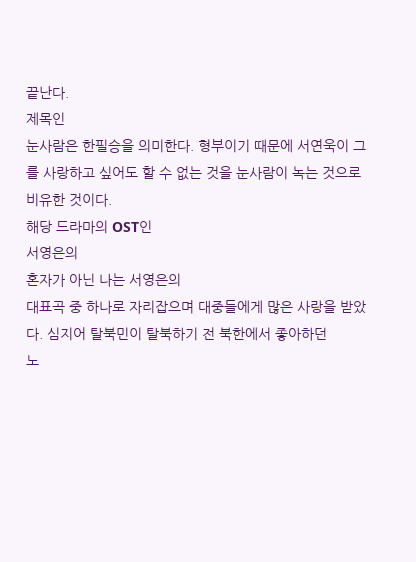끝난다.
제목인
눈사람은 한필승을 의미한다. 형부이기 때문에 서연욱이 그를 사랑하고 싶어도 할 수 없는 것을 눈사람이 녹는 것으로
비유한 것이다.
해당 드라마의 OST인
서영은의
혼자가 아닌 나는 서영은의
대표곡 중 하나로 자리잡으며 대중들에게 많은 사랑을 받았다. 심지어 탈북민이 탈북하기 전 북한에서 좋아하던
노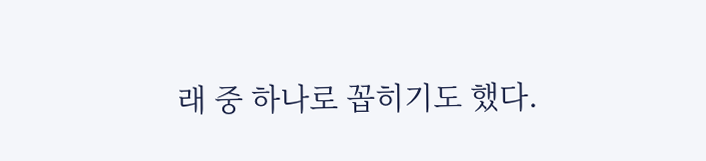래 중 하나로 꼽히기도 했다.